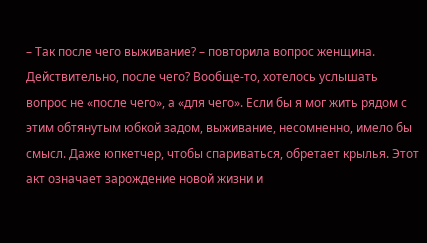– Так после чего выживание? – повторила вопрос женщина.
Действительно, после чего? Вообще-то, хотелось услышать вопрос не «после чего», а «для чего». Если бы я мог жить рядом с этим обтянутым юбкой задом, выживание, несомненно, имело бы смысл. Даже юпкетчер, чтобы спариваться, обретает крылья. Этот акт означает зарождение новой жизни и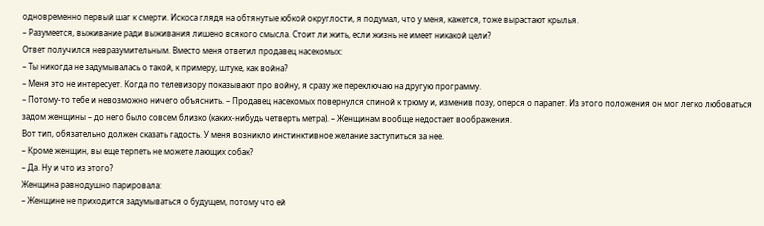одновременно первый шаг к смерти. Искоса глядя на обтянутые юбкой округлости, я подумал, что у меня, кажется, тоже вырастают крылья.
– Разумеется, выживание ради выживания лишено всякого смысла. Стоит ли жить, если жизнь не имеет никакой цели?
Ответ получился невразумительным. Вместо меня ответил продавец насекомых:
– Ты никогда не задумывалась о такой, к примеру, штуке, как война?
– Меня это не интересует. Когда по телевизору показывают про войну, я сразу же переключаю на другую программу.
– Потому-то тебе и невозможно ничего объяснить. – Продавец насекомых повернулся спиной к трюму и, изменив позу, оперся о парапет. Из этого положения он мог легко любоваться задом женщины – до него было совсем близко (каких-нибудь четверть метра). – Женщинам вообще недостает воображения.
Вот тип, обязательно должен сказать гадость. У меня возникло инстинктивное желание заступиться за нее.
– Кроме женщин, вы еще терпеть не можете лающих собак?
– Да. Ну и что из этого?
Женщина равнодушно парировала:
– Женщине не приходится задумываться о будущем, потому что ей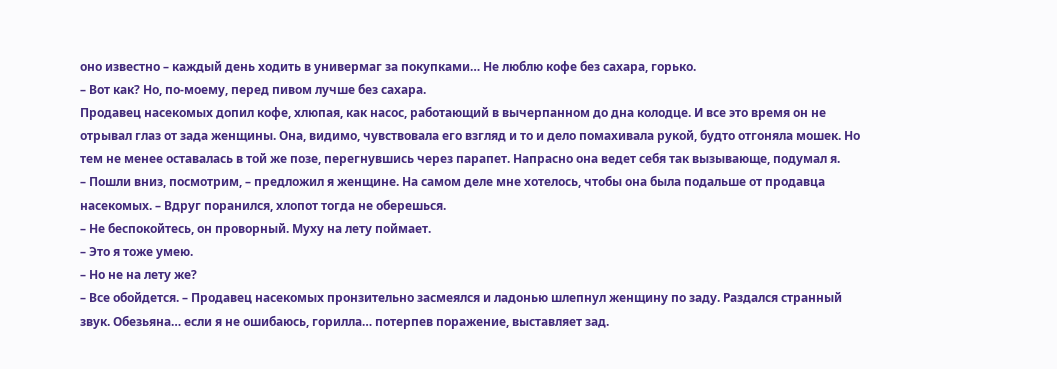оно известно – каждый день ходить в универмаг за покупками… Не люблю кофе без сахара, горько.
– Вот как? Но, по-моему, перед пивом лучше без сахара.
Продавец насекомых допил кофе, хлюпая, как насос, работающий в вычерпанном до дна колодце. И все это время он не отрывал глаз от зада женщины. Она, видимо, чувствовала его взгляд и то и дело помахивала рукой, будто отгоняла мошек. Но тем не менее оставалась в той же позе, перегнувшись через парапет. Напрасно она ведет себя так вызывающе, подумал я.
– Пошли вниз, посмотрим, – предложил я женщине. На самом деле мне хотелось, чтобы она была подальше от продавца насекомых. – Вдруг поранился, хлопот тогда не оберешься.
– Не беспокойтесь, он проворный. Муху на лету поймает.
– Это я тоже умею.
– Но не на лету же?
– Все обойдется. – Продавец насекомых пронзительно засмеялся и ладонью шлепнул женщину по заду. Раздался странный звук. Обезьяна… если я не ошибаюсь, горилла… потерпев поражение, выставляет зад.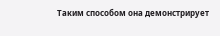Таким способом она демонстрирует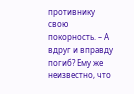противнику свою покорность. – А вдруг и вправду погиб? Ему же неизвестно, что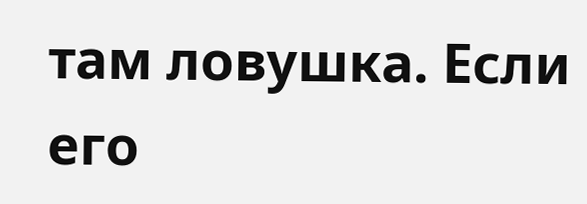там ловушка. Если его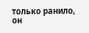только ранило, он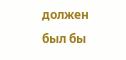должен был бы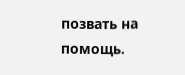позвать на помощь.